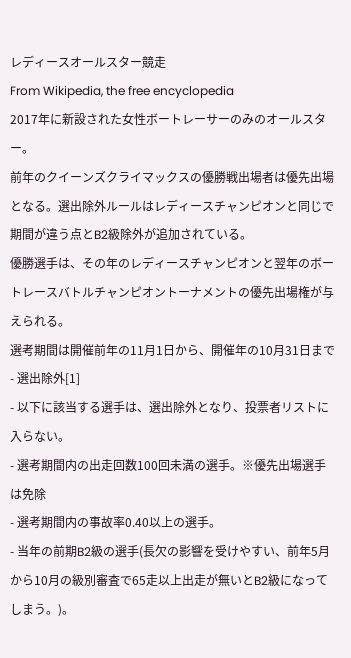レディースオールスター競走
From Wikipedia, the free encyclopedia
2017年に新設された女性ボートレーサーのみのオールスター。
前年のクイーンズクライマックスの優勝戦出場者は優先出場となる。選出除外ルールはレディースチャンピオンと同じで期間が違う点とB2級除外が追加されている。
優勝選手は、その年のレディースチャンピオンと翌年のボートレースバトルチャンピオントーナメントの優先出場権が与えられる。
選考期間は開催前年の11月1日から、開催年の10月31日まで
- 選出除外[1]
- 以下に該当する選手は、選出除外となり、投票者リストに入らない。
- 選考期間内の出走回数100回未満の選手。※優先出場選手は免除
- 選考期間内の事故率0.40以上の選手。
- 当年の前期B2級の選手(長欠の影響を受けやすい、前年5月から10月の級別審査で65走以上出走が無いとB2級になってしまう。)。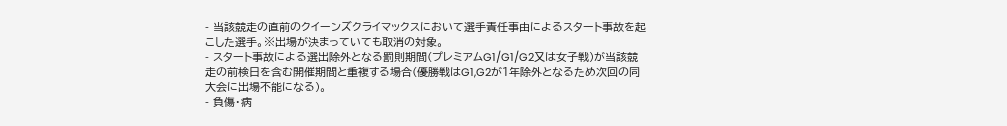- 当該競走の直前のクイーンズクライマックスにおいて選手責任事由によるスタート事故を起こした選手。※出場が決まっていても取消の対象。
- スタート事故による選出除外となる罰則期間(プレミアムG1/G1/G2又は女子戦)が当該競走の前検日を含む開催期間と重複する場合(優勝戦はG1,G2が1年除外となるため次回の同大会に出場不能になる)。
- 負傷・病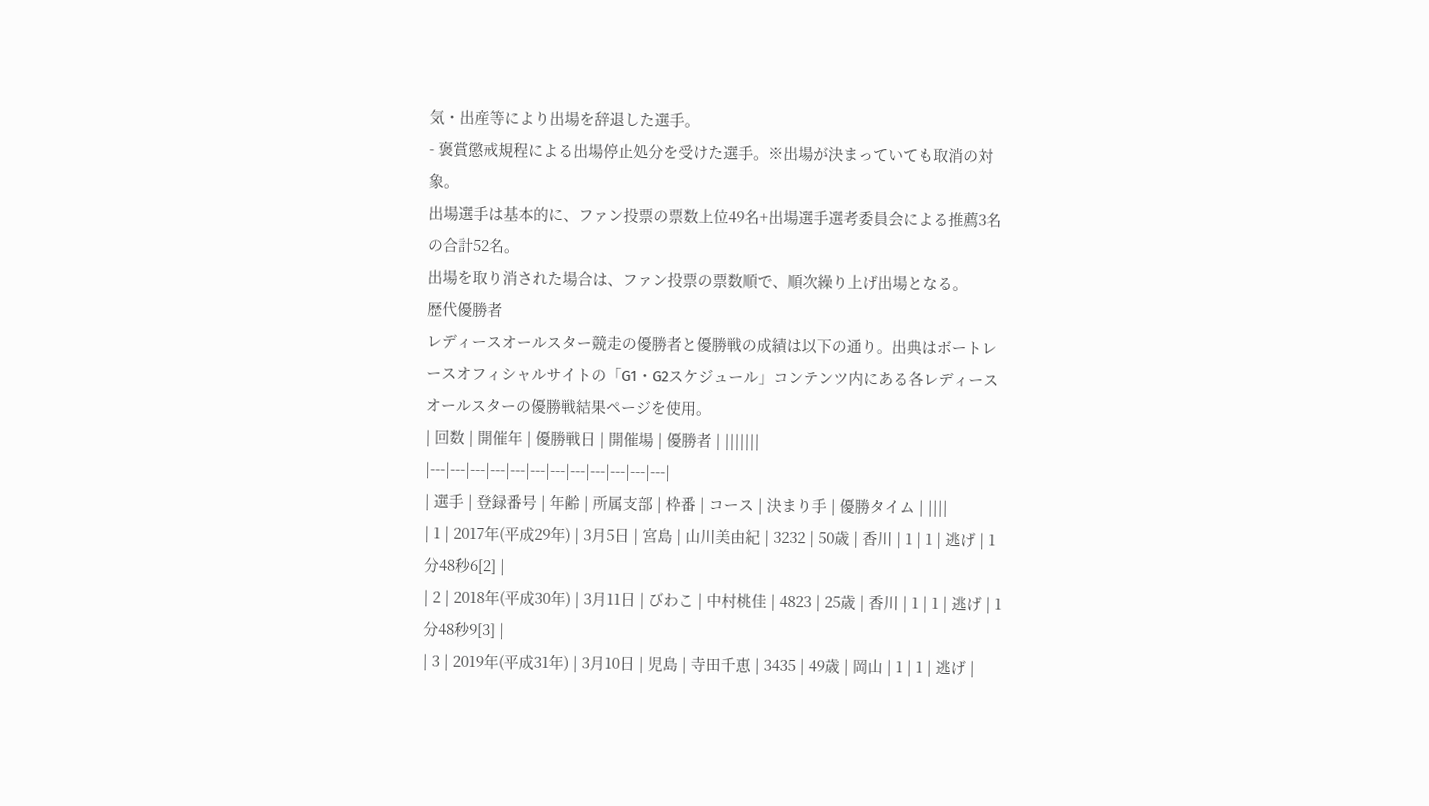気・出産等により出場を辞退した選手。
- 褒賞懲戒規程による出場停止処分を受けた選手。※出場が決まっていても取消の対象。
出場選手は基本的に、ファン投票の票数上位49名+出場選手選考委員会による推薦3名の合計52名。
出場を取り消された場合は、ファン投票の票数順で、順次繰り上げ出場となる。
歴代優勝者
レディースオールスター競走の優勝者と優勝戦の成績は以下の通り。出典はボートレースオフィシャルサイトの「G1・G2スケジュール」コンテンツ内にある各レディースオールスターの優勝戦結果ページを使用。
| 回数 | 開催年 | 優勝戦日 | 開催場 | 優勝者 | |||||||
|---|---|---|---|---|---|---|---|---|---|---|---|
| 選手 | 登録番号 | 年齢 | 所属支部 | 枠番 | コース | 決まり手 | 優勝タイム | ||||
| 1 | 2017年(平成29年) | 3月5日 | 宮島 | 山川美由紀 | 3232 | 50歳 | 香川 | 1 | 1 | 逃げ | 1分48秒6[2] |
| 2 | 2018年(平成30年) | 3月11日 | びわこ | 中村桃佳 | 4823 | 25歳 | 香川 | 1 | 1 | 逃げ | 1分48秒9[3] |
| 3 | 2019年(平成31年) | 3月10日 | 児島 | 寺田千恵 | 3435 | 49歳 | 岡山 | 1 | 1 | 逃げ |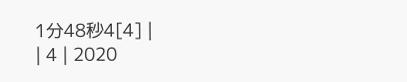1分48秒4[4] |
| 4 | 2020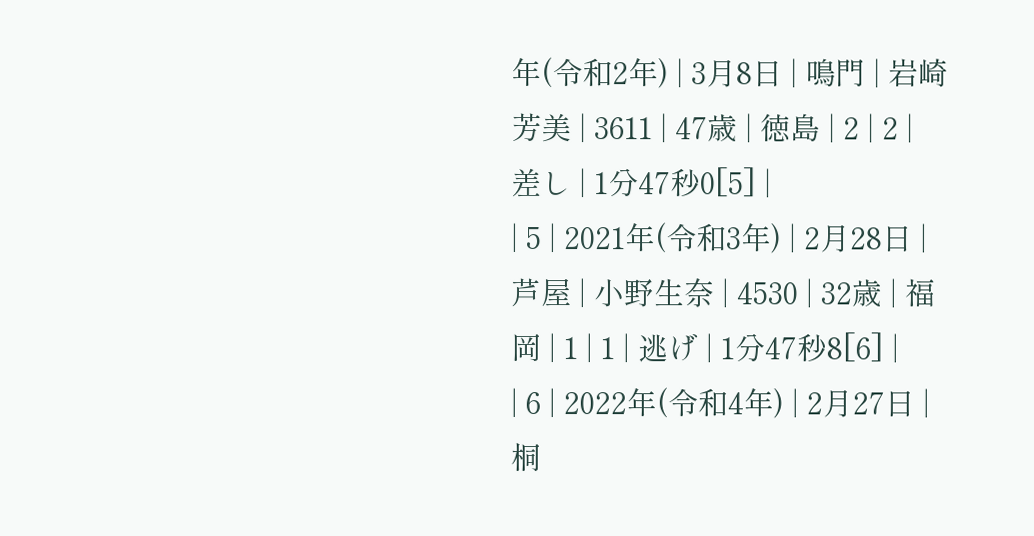年(令和2年) | 3月8日 | 鳴門 | 岩崎芳美 | 3611 | 47歳 | 徳島 | 2 | 2 | 差し | 1分47秒0[5] |
| 5 | 2021年(令和3年) | 2月28日 | 芦屋 | 小野生奈 | 4530 | 32歳 | 福岡 | 1 | 1 | 逃げ | 1分47秒8[6] |
| 6 | 2022年(令和4年) | 2月27日 | 桐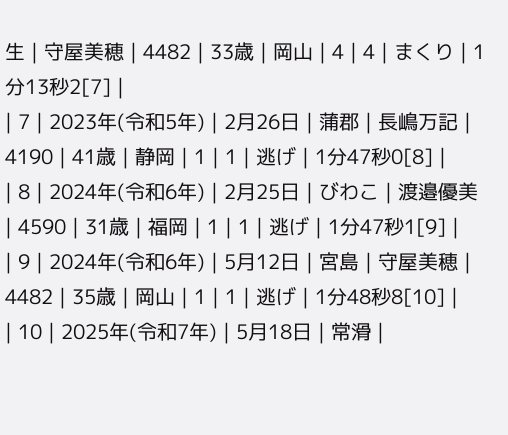生 | 守屋美穂 | 4482 | 33歳 | 岡山 | 4 | 4 | まくり | 1分13秒2[7] |
| 7 | 2023年(令和5年) | 2月26日 | 蒲郡 | 長嶋万記 | 4190 | 41歳 | 静岡 | 1 | 1 | 逃げ | 1分47秒0[8] |
| 8 | 2024年(令和6年) | 2月25日 | びわこ | 渡邉優美 | 4590 | 31歳 | 福岡 | 1 | 1 | 逃げ | 1分47秒1[9] |
| 9 | 2024年(令和6年) | 5月12日 | 宮島 | 守屋美穂 | 4482 | 35歳 | 岡山 | 1 | 1 | 逃げ | 1分48秒8[10] |
| 10 | 2025年(令和7年) | 5月18日 | 常滑 |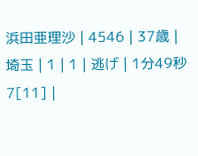浜田亜理沙 | 4546 | 37歳 | 埼玉 | 1 | 1 | 逃げ | 1分49秒7[11] |